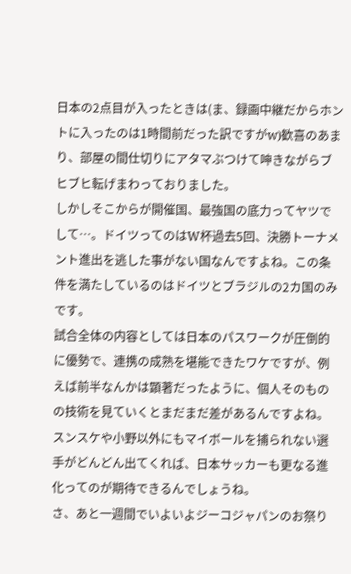日本の2点目が入ったときは(ま、録画中継だからホントに入ったのは1時間前だった訳ですがw)歓喜のあまり、部屋の間仕切りにアタマぶつけて呻きながらブヒブヒ転げまわっておりました。
しかしそこからが開催国、最強国の底力ってヤツでして…。ドイツってのはW杯過去5回、決勝トーナメント進出を逃した事がない国なんですよね。この条件を満たしているのはドイツとブラジルの2カ国のみです。
試合全体の内容としては日本のパスワークが圧倒的に優勢で、連携の成熟を堪能できたワケですが、例えば前半なんかは顕著だったように、個人そのものの技術を見ていくとまだまだ差があるんですよね。
スンスケや小野以外にもマイボールを捕られない選手がどんどん出てくれば、日本サッカーも更なる進化ってのが期待できるんでしょうね。
さ、あと一週間でいよいよジーコジャパンのお祭り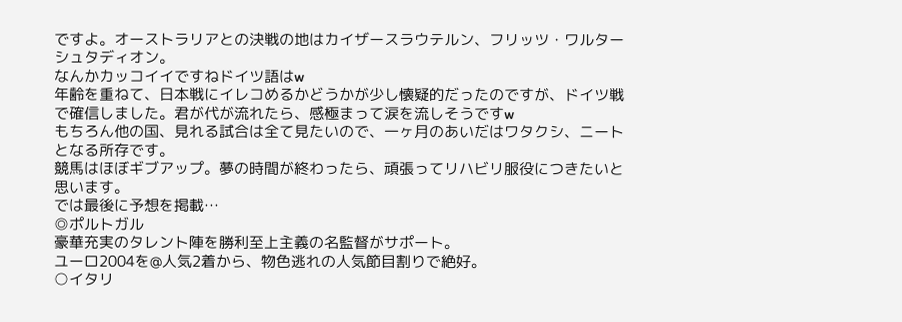ですよ。オーストラリアとの決戦の地はカイザースラウテルン、フリッツ・ワルターシュタディオン。
なんかカッコイイですねドイツ語はw
年齢を重ねて、日本戦にイレコめるかどうかが少し懐疑的だったのですが、ドイツ戦で確信しました。君が代が流れたら、感極まって涙を流しそうですw
もちろん他の国、見れる試合は全て見たいので、一ヶ月のあいだはワタクシ、ニートとなる所存です。
競馬はほぼギブアップ。夢の時間が終わったら、頑張ってリハビリ服役につきたいと思います。
では最後に予想を掲載…
◎ポルトガル
豪華充実のタレント陣を勝利至上主義の名監督がサポート。
ユーロ2004を@人気2着から、物色逃れの人気節目割りで絶好。
○イタリ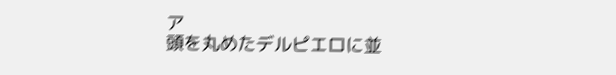ア
頭を丸めたデルピエロに並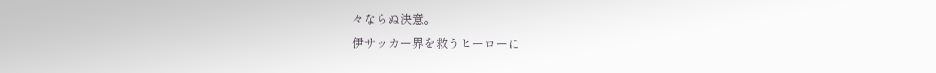々ならぬ決意。
伊サッカー界を救うヒーローに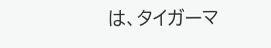は、タイガーマ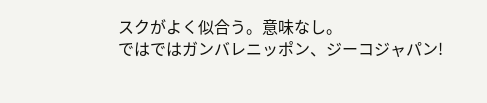スクがよく似合う。意味なし。
ではではガンバレニッポン、ジーコジャパン!